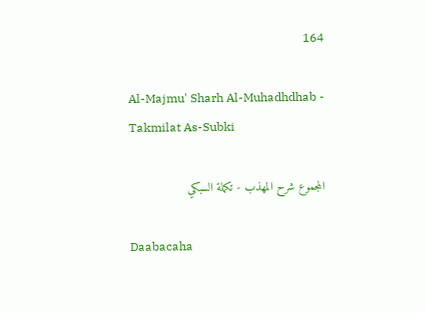164

Al-Majmu' Sharh Al-Muhadhdhab - Takmilat As-Subki

المجموع شرح المهذب - تكملة السبكي

Daabacaha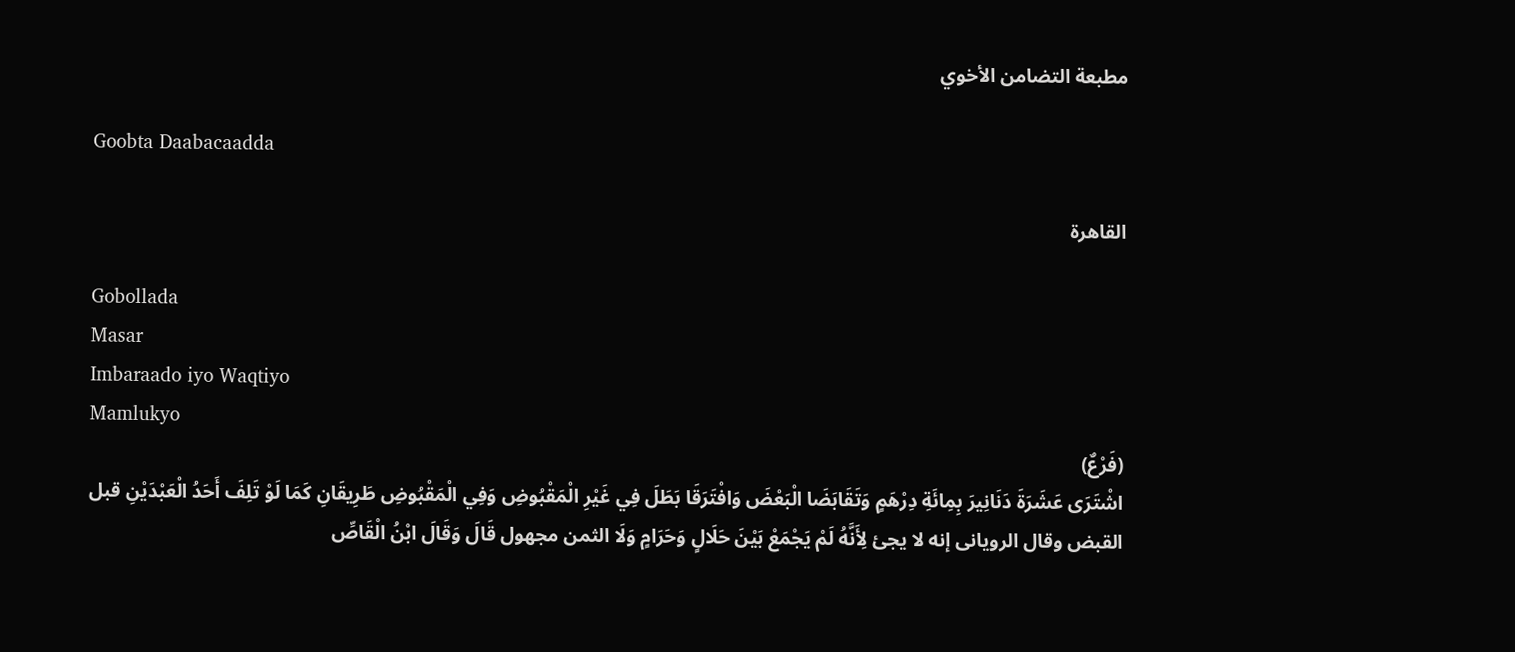مطبعة التضامن الأخوي

Goobta Daabacaadda

القاهرة

Gobollada
Masar
Imbaraado iyo Waqtiyo
Mamlukyo
(فَرْعٌ)
اشْتَرَى عَشَرَةَ دَنَانِيرَ بِمِائَةِ دِرْهَمٍ وَتَقَابَضَا الْبَعْضَ وَافْتَرَقَا بَطَلَ فِي غَيْرِ الْمَقْبُوضِ وَفِي الْمَقْبُوضِ طَرِيقَانِ كَمَا لَوْ تَلِفَ أَحَدُ الْعَبْدَيْنِ قبل القبض وقال الرويانى إنه لا يجئ لِأَنَّهُ لَمْ يَجْمَعْ بَيْنَ حَلَالٍ وَحَرَامٍ وَلَا الثمن مجهول قَالَ وَقَالَ ابْنُ الْقَاصِّ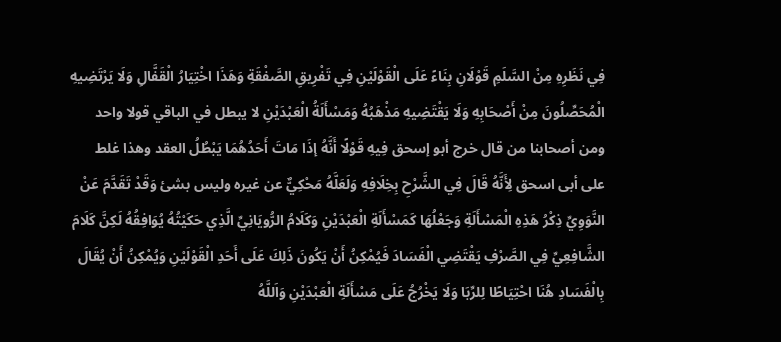فِي نَظَرِهِ مِنْ السَّلَمِ قَوْلَانِ بِنَاءً عَلَى الْقَوْلَيْنِ فِي تَفْرِيقِ الصَّفْقَةِ وَهَذَا اخْتِيَارُ الْقَفَّالِ وَلَا يَرْتَضِيهِ الْمُحَصِّلُونَ مِنْ أَصْحَابِهِ وَلَا يَقْتَضِيهِ مَذْهَبُهُ وَمَسْأَلَةُ الْعَبْدَيْنِ لا يبطل في الباقي قولا واحد ومن أصحابنا من قال خرج أبو إسحق فِيهِ قَوْلًا أَنَّهُ إذَا مَاتَ أَحَدُهُمَا يَبْطُلُ العقد وهذا غلط على أبى اسحق لِأَنَّهُ قَالَ فِي الشَّرْحِ بِخِلَافِهِ وَلَعَلَّهُ مَحْكِيٌّ عن غيره وليس بشئ وَقَدْ تَقَدَّمَ عَنْ النَّوَوِيِّ ذِكْرُ هَذِهِ الْمَسْأَلَةِ وَجَعْلُهَا كَمَسْأَلَةِ الْعَبْدَيْنِ وَكَلَامُ الرُّويَانِيِّ الَّذِي حَكَيْتُهُ يُوَافِقُهُ لَكِنَّ كَلَامَ الشَّافِعِيِّ فِي الصَّرْفِ يَقْتَضِي الْفَسَادَ فَيُمْكِنُ أَنْ يَكُونَ ذَلِكَ عَلَى أَحَدِ الْقَوْلَيْنِ وَيُمْكِنُ أَنْ يُقَالَ بِالْفَسَادِ هُنَا احْتِيَاطًا لِلرِّبَا وَلَا يَخْرُجُ عَلَى مَسْأَلَةِ الْعَبْدَيْنِ وَاَللَّهُ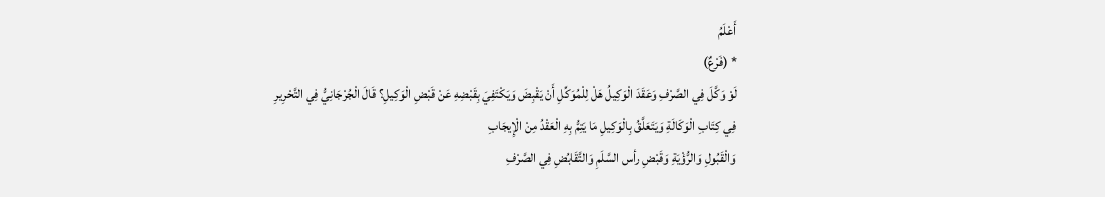أَعْلَمُ
* (فَرْعٌ)
لَوْ وَكَّلَ فِي الصَّرْفِ وَعَقَدَ الْوَكِيلُ هَلْ لِلْمُوَكِّلِ أَنْ يَقْبِضَ وَيَكْتَفِيَ بِقَبْضِهِ عَنْ قَبْضِ الْوَكِيلِ؟ قَالَ الْجُرْجَانِيُّ فِي التَّحْرِيرِ فِي كِتَابِ الْوَكَالَةِ وَيَتَعَلَّقُ بِالْوَكِيلِ مَا يَتِمُّ بِهِ الْعَقْدُ مِنْ الْإِيجَابِ
وَالْقَبُولِ وَالرُّؤْيَةِ وَقَبْضِ رأس السَّلَمِ وَالتَّقَابُضِ فِي الصَّرْفِ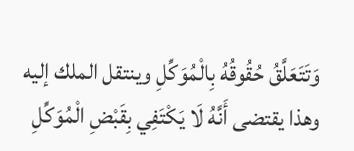وَتَتَعَلَّقُ حُقُوقُهُ بِالْمُوَكِّلِ وينتقل الملك إليه وهذا يقتضى أَنَّهُ لَا يَكْتَفِي بِقَبْضِ الْمُوَكِّلِ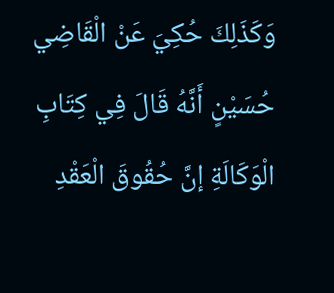وَكَذَلِكَ حُكِيَ عَنْ الْقَاضِي حُسَيْنٍ أَنَّهُ قَالَ فِي كِتَابِ الْوَكَالَةِ إنَّ حُقُوقَ الْعَقْدِ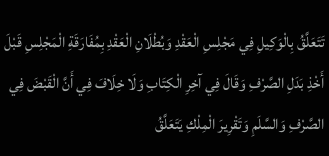تَتَعَلَّقُ بِالْوَكِيلِ فِي مَجْلِسِ الْعَقْدِ وَبُطْلَانِ الْعَقْدِ بِمُفَارَقَةِ الْمَجْلِسِ قَبْلَ أَخْذِ بَدَلِ الصَّرْفِ وَقَالَ فِي آخِرِ الْكِتَابِ وَلَا خِلَافَ فِي أَنَّ الْقَبْضَ فِي الصَّرْفِ وَالسَّلَمِ وَتَقْرِيرَ الْمِلْكِ يَتَعَلَّقُ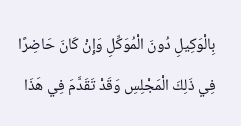بِالْوَكِيلِ دُونَ الْمُوَكِّلِ وَإِنْ كَانَ حَاضِرًا فِي ذَلِكَ الْمَجْلِسِ وَقَدْ تَقَدَّمَ فِي هَذَا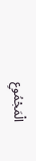الْمَجْمُوعِ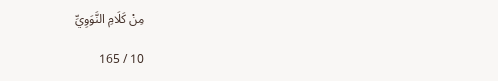مِنْ كَلَامِ النَّوَوِيِّ

10 / 165